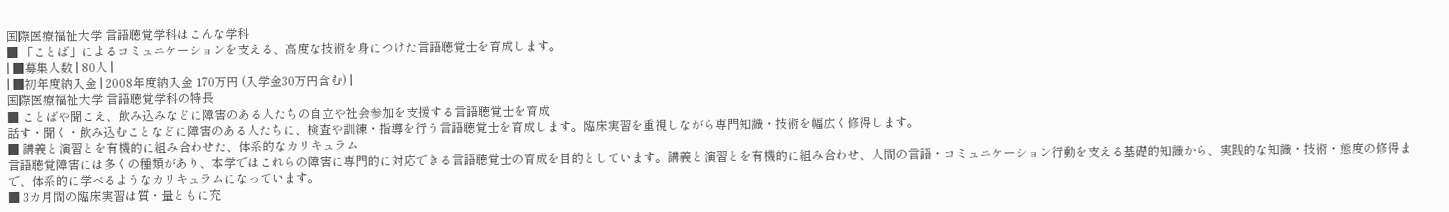国際医療福祉大学 言語聴覚学科はこんな学科
■ 「ことば」によるコミュニケーションを支える、高度な技術を身につけた言語聴覚士を育成します。
| ■募集人数 | 80人 |
| ■初年度納入金 | 2008年度納入金 170万円 (入学金30万円含む) |
国際医療福祉大学 言語聴覚学科の特長
■ ことばや聞こえ、飲み込みなどに障害のある人たちの自立や社会参加を支援する言語聴覚士を育成
話す・聞く・飲み込むことなどに障害のある人たちに、検査や訓練・指導を行う言語聴覚士を育成します。臨床実習を重視しながら専門知識・技術を幅広く修得します。
■ 講義と演習とを有機的に組み合わせた、体系的なカリキュラム
言語聴覚障害には多くの種類があり、本学ではこれらの障害に専門的に対応できる言語聴覚士の育成を目的としています。講義と演習とを有機的に組み合わせ、人間の言語・コミュニケーション行動を支える基礎的知識から、実践的な知識・技術・態度の修得まで、体系的に学べるようなカリキュラムになっています。
■ 3カ月間の臨床実習は質・量ともに充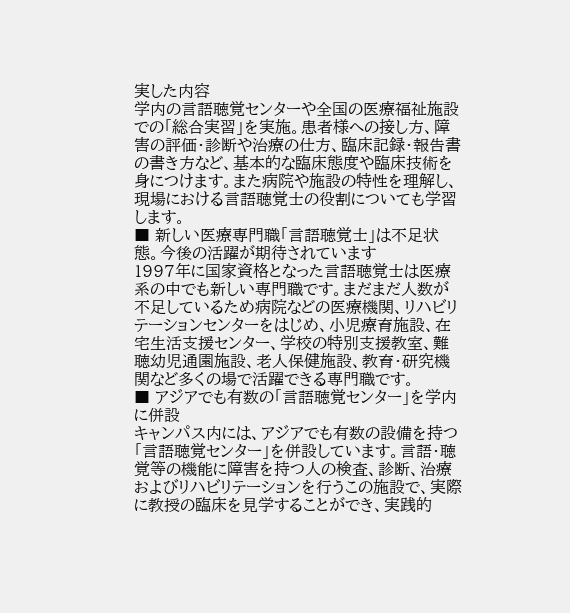実した内容
学内の言語聴覚センターや全国の医療福祉施設での「総合実習」を実施。患者様への接し方、障害の評価・診断や治療の仕方、臨床記録・報告書の書き方など、基本的な臨床態度や臨床技術を身につけます。また病院や施設の特性を理解し、現場における言語聴覚士の役割についても学習します。
■ 新しい医療専門職「言語聴覚士」は不足状態。今後の活躍が期待されています
1997年に国家資格となった言語聴覚士は医療系の中でも新しい専門職です。まだまだ人数が不足しているため病院などの医療機関、リハビリテーションセンターをはじめ、小児療育施設、在宅生活支援センター、学校の特別支援教室、難聴幼児通園施設、老人保健施設、教育・研究機関など多くの場で活躍できる専門職です。
■ アジアでも有数の「言語聴覚センター」を学内に併設
キャンパス内には、アジアでも有数の設備を持つ「言語聴覚センター」を併設しています。言語・聴覚等の機能に障害を持つ人の検査、診断、治療およびリハビリテーションを行うこの施設で、実際に教授の臨床を見学することができ、実践的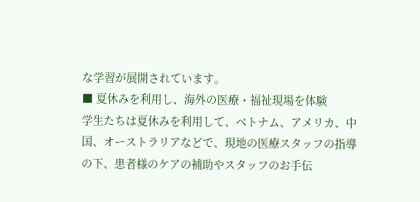な学習が展開されています。
■ 夏休みを利用し、海外の医療・福祉現場を体験
学生たちは夏休みを利用して、ベトナム、アメリカ、中国、オーストラリアなどで、現地の医療スタッフの指導の下、患者様のケアの補助やスタッフのお手伝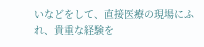いなどをして、直接医療の現場にふれ、貴重な経験を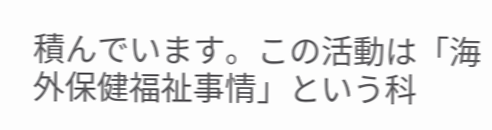積んでいます。この活動は「海外保健福祉事情」という科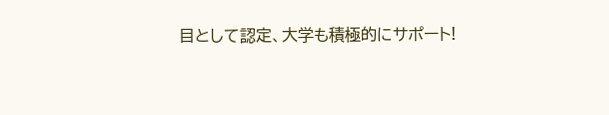目として認定、大学も積極的にサポート!